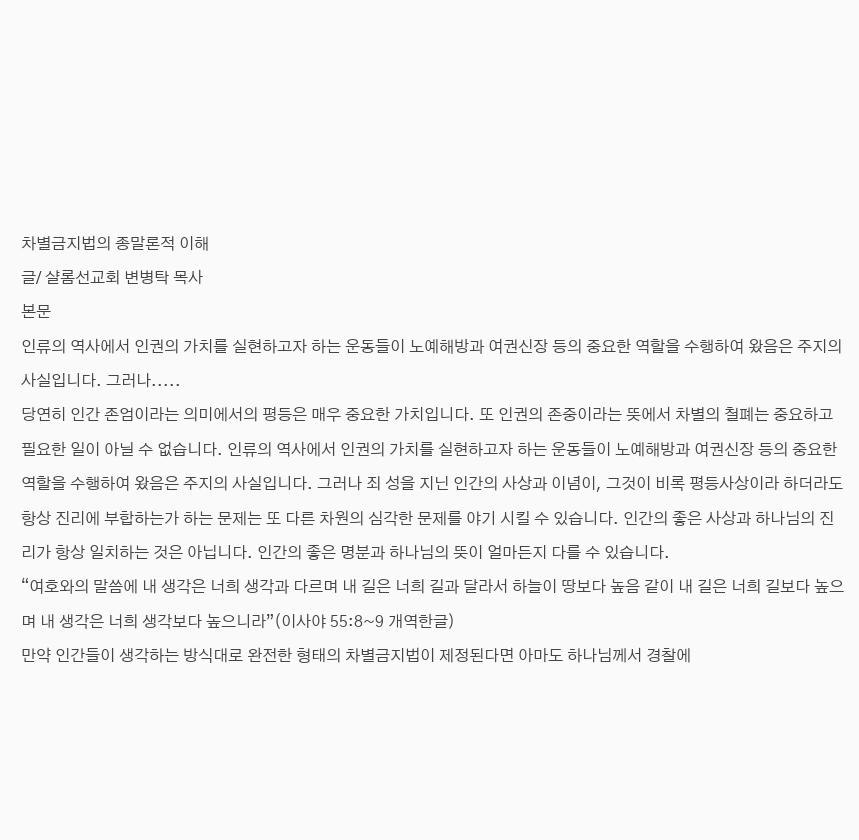차별금지법의 종말론적 이해
글/ 샬롬선교회 변병탁 목사
본문
인류의 역사에서 인권의 가치를 실현하고자 하는 운동들이 노예해방과 여권신장 등의 중요한 역할을 수행하여 왔음은 주지의 사실입니다. 그러나.....
당연히 인간 존엄이라는 의미에서의 평등은 매우 중요한 가치입니다. 또 인권의 존중이라는 뜻에서 차별의 철폐는 중요하고 필요한 일이 아닐 수 없습니다. 인류의 역사에서 인권의 가치를 실현하고자 하는 운동들이 노예해방과 여권신장 등의 중요한 역할을 수행하여 왔음은 주지의 사실입니다. 그러나 죄 성을 지닌 인간의 사상과 이념이, 그것이 비록 평등사상이라 하더라도 항상 진리에 부합하는가 하는 문제는 또 다른 차원의 심각한 문제를 야기 시킬 수 있습니다. 인간의 좋은 사상과 하나님의 진리가 항상 일치하는 것은 아닙니다. 인간의 좋은 명분과 하나님의 뜻이 얼마든지 다를 수 있습니다.
“여호와의 말씀에 내 생각은 너희 생각과 다르며 내 길은 너희 길과 달라서 하늘이 땅보다 높음 같이 내 길은 너희 길보다 높으며 내 생각은 너희 생각보다 높으니라”(이사야 55:8~9 개역한글)
만약 인간들이 생각하는 방식대로 완전한 형태의 차별금지법이 제정된다면 아마도 하나님께서 경찰에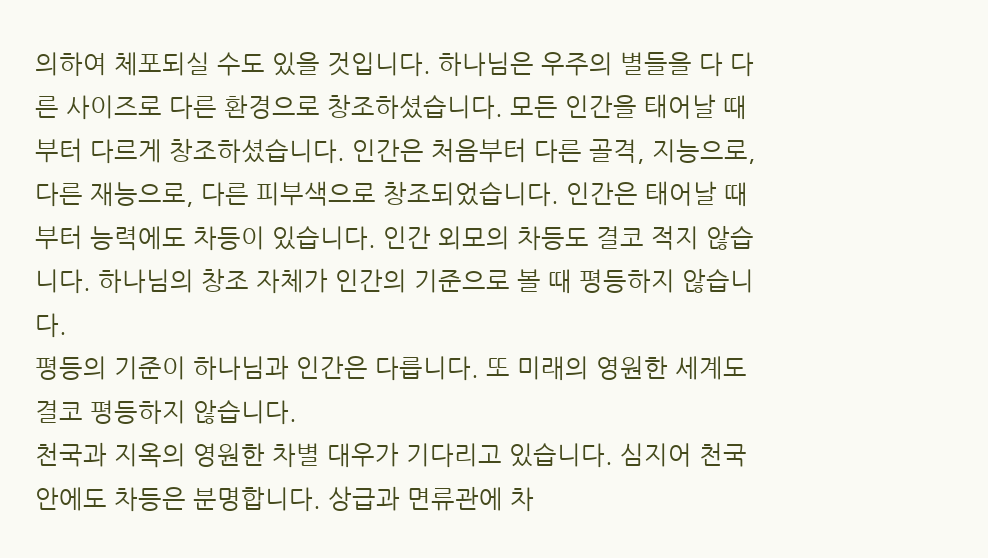의하여 체포되실 수도 있을 것입니다. 하나님은 우주의 별들을 다 다른 사이즈로 다른 환경으로 창조하셨습니다. 모든 인간을 태어날 때부터 다르게 창조하셨습니다. 인간은 처음부터 다른 골격, 지능으로, 다른 재능으로, 다른 피부색으로 창조되었습니다. 인간은 태어날 때부터 능력에도 차등이 있습니다. 인간 외모의 차등도 결코 적지 않습니다. 하나님의 창조 자체가 인간의 기준으로 볼 때 평등하지 않습니다.
평등의 기준이 하나님과 인간은 다릅니다. 또 미래의 영원한 세계도 결코 평등하지 않습니다.
천국과 지옥의 영원한 차별 대우가 기다리고 있습니다. 심지어 천국 안에도 차등은 분명합니다. 상급과 면류관에 차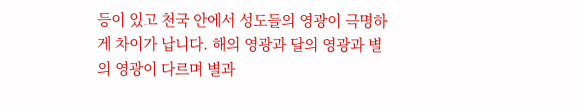등이 있고 천국 안에서 성도들의 영광이 극명하게 차이가 납니다. 해의 영광과 달의 영광과 별의 영광이 다르며 별과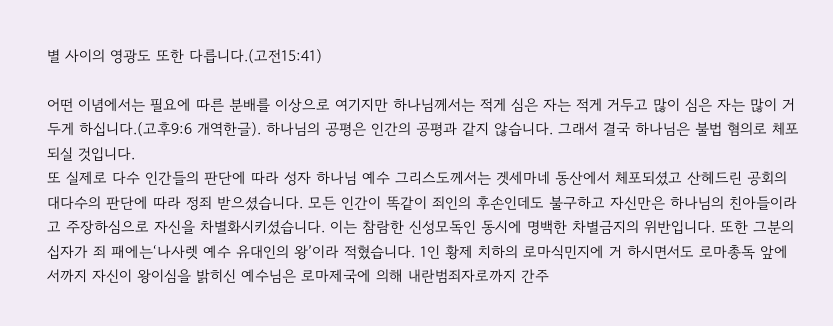별 사이의 영광도 또한 다릅니다.(고전15:41)

어떤 이념에서는 필요에 따른 분배를 이상으로 여기지만 하나님께서는 적게 심은 자는 적게 거두고 많이 심은 자는 많이 거두게 하십니다.(고후9:6 개역한글). 하나님의 공평은 인간의 공평과 같지 않습니다. 그래서 결국 하나님은 불법 혐의로 체포되실 것입니다.
또 실제로 다수 인간들의 판단에 따라 성자 하나님 예수 그리스도께서는 겟세마네 동산에서 체포되셨고 산헤드린 공회의 대다수의 판단에 따라 정죄 받으셨습니다. 모든 인간이 똑같이 죄인의 후손인데도 불구하고 자신만은 하나님의 친아들이라고 주장하심으로 자신을 차별화시키셨습니다. 이는 참람한 신성모독인 동시에 명백한 차별금지의 위반입니다. 또한 그분의 십자가 죄 패에는‘나사렛 예수 유대인의 왕’이라 적혔습니다. 1인 황제 치하의 로마식민지에 거 하시면서도 로마총독 앞에서까지 자신이 왕이심을 밝히신 예수님은 로마제국에 의해 내란범죄자로까지 간주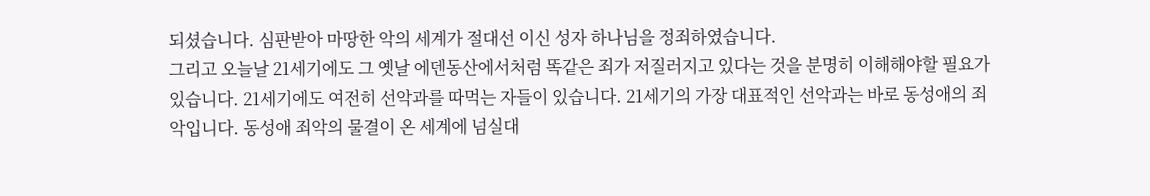되셨습니다. 심판받아 마땅한 악의 세계가 절대선 이신 성자 하나님을 정죄하였습니다.
그리고 오늘날 21세기에도 그 옛날 에덴동산에서처럼 똑같은 죄가 저질러지고 있다는 것을 분명히 이해해야할 필요가 있습니다. 21세기에도 여전히 선악과를 따먹는 자들이 있습니다. 21세기의 가장 대표적인 선악과는 바로 동성애의 죄악입니다. 동성애 죄악의 물결이 온 세계에 넘실대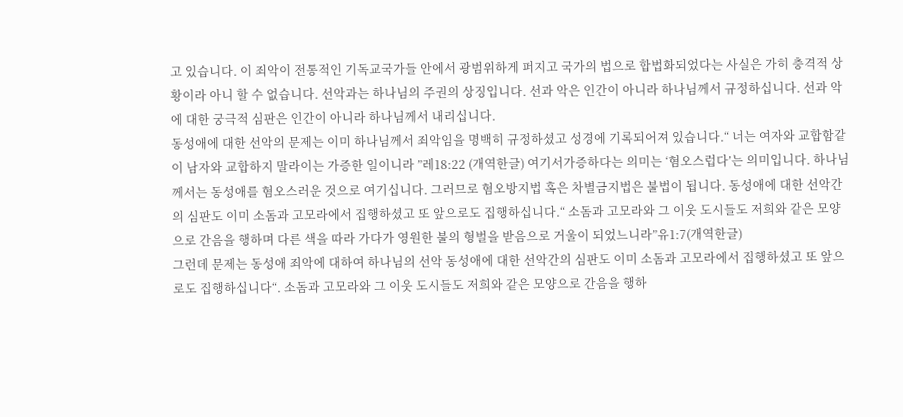고 있습니다. 이 죄악이 전통적인 기독교국가들 안에서 광범위하게 퍼지고 국가의 법으로 합법화되었다는 사실은 가히 충격적 상황이라 아니 할 수 없습니다. 선악과는 하나님의 주권의 상징입니다. 선과 악은 인간이 아니라 하나님께서 규정하십니다. 선과 악에 대한 궁극적 심판은 인간이 아니라 하나님께서 내리십니다.
동성애에 대한 선악의 문제는 이미 하나님께서 죄악임을 명백히 규정하셨고 성경에 기록되어져 있습니다.“ 너는 여자와 교합함같이 남자와 교합하지 말라이는 가증한 일이니라 ”레18:22 (개역한글) 여기서가증하다는 의미는 ‘혐오스럽다’는 의미입니다. 하나님께서는 동성애를 혐오스러운 것으로 여기십니다. 그러므로 혐오방지법 혹은 차별금지법은 불법이 됩니다. 동성애에 대한 선악간의 심판도 이미 소돔과 고모라에서 집행하셨고 또 앞으로도 집행하십니다.“ 소돔과 고모라와 그 이웃 도시들도 저희와 같은 모양으로 간음을 행하며 다른 색을 따라 가다가 영원한 불의 형벌을 받음으로 거울이 되었느니라”유1:7(개역한글)
그런데 문제는 동성애 죄악에 대하여 하나님의 선악 동성애에 대한 선악간의 심판도 이미 소돔과 고모라에서 집행하셨고 또 앞으로도 집행하십니다“. 소돔과 고모라와 그 이웃 도시들도 저희와 같은 모양으로 간음을 행하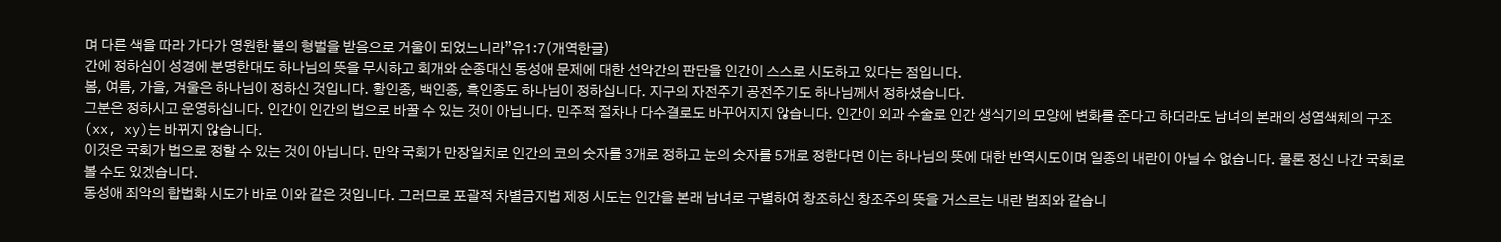며 다른 색을 따라 가다가 영원한 불의 형벌을 받음으로 거울이 되었느니라”유1:7(개역한글)
간에 정하심이 성경에 분명한대도 하나님의 뜻을 무시하고 회개와 순종대신 동성애 문제에 대한 선악간의 판단을 인간이 스스로 시도하고 있다는 점입니다.
봄, 여름, 가을, 겨울은 하나님이 정하신 것입니다. 황인종, 백인종, 흑인종도 하나님이 정하십니다. 지구의 자전주기 공전주기도 하나님께서 정하셨습니다.
그분은 정하시고 운영하십니다. 인간이 인간의 법으로 바꿀 수 있는 것이 아닙니다. 민주적 절차나 다수결로도 바꾸어지지 않습니다. 인간이 외과 수술로 인간 생식기의 모양에 변화를 준다고 하더라도 남녀의 본래의 성염색체의 구조(xx, xy)는 바뀌지 않습니다.
이것은 국회가 법으로 정할 수 있는 것이 아닙니다. 만약 국회가 만장일치로 인간의 코의 숫자를 3개로 정하고 눈의 숫자를 5개로 정한다면 이는 하나님의 뜻에 대한 반역시도이며 일종의 내란이 아닐 수 없습니다. 물론 정신 나간 국회로 볼 수도 있겠습니다.
동성애 죄악의 합법화 시도가 바로 이와 같은 것입니다. 그러므로 포괄적 차별금지법 제정 시도는 인간을 본래 남녀로 구별하여 창조하신 창조주의 뜻을 거스르는 내란 범죄와 같습니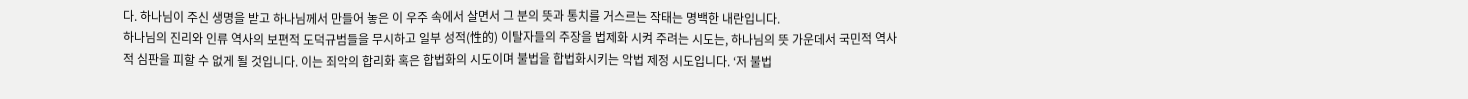다. 하나님이 주신 생명을 받고 하나님께서 만들어 놓은 이 우주 속에서 살면서 그 분의 뜻과 통치를 거스르는 작태는 명백한 내란입니다.
하나님의 진리와 인류 역사의 보편적 도덕규범들을 무시하고 일부 성적(性的) 이탈자들의 주장을 법제화 시켜 주려는 시도는, 하나님의 뜻 가운데서 국민적 역사적 심판을 피할 수 없게 될 것입니다. 이는 죄악의 합리화 혹은 합법화의 시도이며 불법을 합법화시키는 악법 제정 시도입니다. ‘저 불법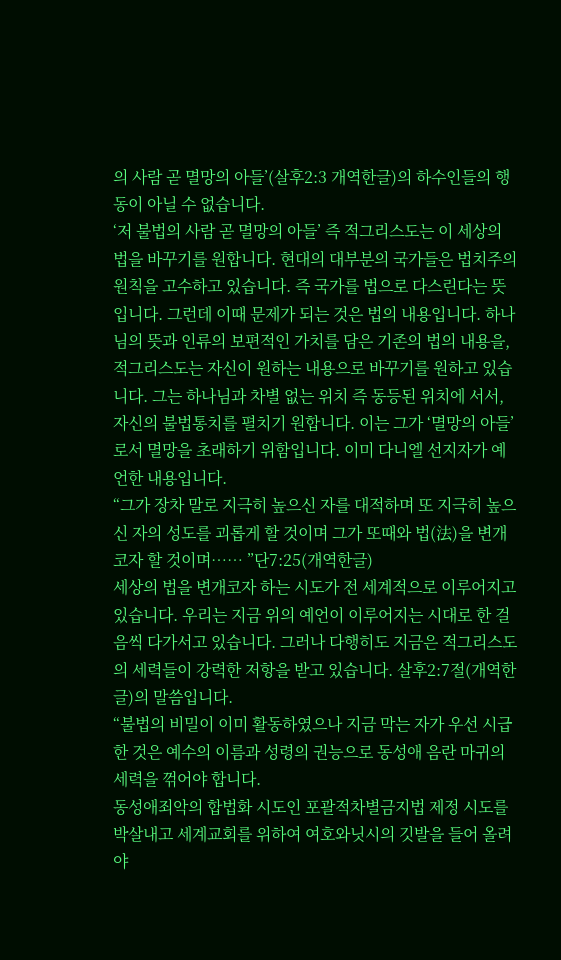의 사람 곧 멸망의 아들’(살후2:3 개역한글)의 하수인들의 행동이 아닐 수 없습니다.
‘저 불법의 사람 곧 멸망의 아들’ 즉 적그리스도는 이 세상의 법을 바꾸기를 원합니다. 현대의 대부분의 국가들은 법치주의 원칙을 고수하고 있습니다. 즉 국가를 법으로 다스린다는 뜻입니다. 그런데 이때 문제가 되는 것은 법의 내용입니다. 하나님의 뜻과 인류의 보편적인 가치를 담은 기존의 법의 내용을, 적그리스도는 자신이 원하는 내용으로 바꾸기를 원하고 있습니다. 그는 하나님과 차별 없는 위치 즉 동등된 위치에 서서, 자신의 불법통치를 펼치기 원합니다. 이는 그가 ‘멸망의 아들’로서 멸망을 초래하기 위함입니다. 이미 다니엘 선지자가 예언한 내용입니다.
“그가 장차 말로 지극히 높으신 자를 대적하며 또 지극히 높으신 자의 성도를 괴롭게 할 것이며 그가 또때와 법(法)을 변개코자 할 것이며…… ”단7:25(개역한글)
세상의 법을 변개코자 하는 시도가 전 세계적으로 이루어지고 있습니다. 우리는 지금 위의 예언이 이루어지는 시대로 한 걸음씩 다가서고 있습니다. 그러나 다행히도 지금은 적그리스도의 세력들이 강력한 저항을 받고 있습니다. 살후2:7절(개역한글)의 말씀입니다.
“불법의 비밀이 이미 활동하였으나 지금 막는 자가 우선 시급한 것은 예수의 이름과 성령의 권능으로 동성애 음란 마귀의 세력을 꺾어야 합니다.
동성애죄악의 합법화 시도인 포괄적차별금지법 제정 시도를 박살내고 세계교회를 위하여 여호와닛시의 깃발을 들어 올려야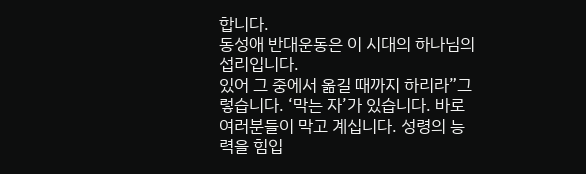합니다.
동성애 반대운동은 이 시대의 하나님의 섭리입니다.
있어 그 중에서 옮길 때까지 하리라”그렇습니다. ‘막는 자’가 있습니다. 바로 여러분들이 막고 계십니다. 성령의 능력을 힘입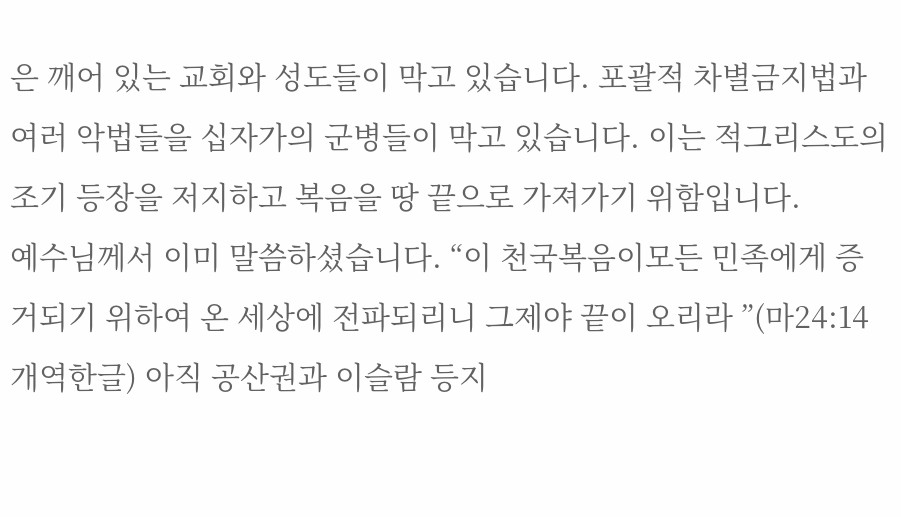은 깨어 있는 교회와 성도들이 막고 있습니다. 포괄적 차별금지법과 여러 악법들을 십자가의 군병들이 막고 있습니다. 이는 적그리스도의 조기 등장을 저지하고 복음을 땅 끝으로 가져가기 위함입니다.
예수님께서 이미 말씀하셨습니다. “이 천국복음이모든 민족에게 증거되기 위하여 온 세상에 전파되리니 그제야 끝이 오리라 ”(마24:14 개역한글) 아직 공산권과 이슬람 등지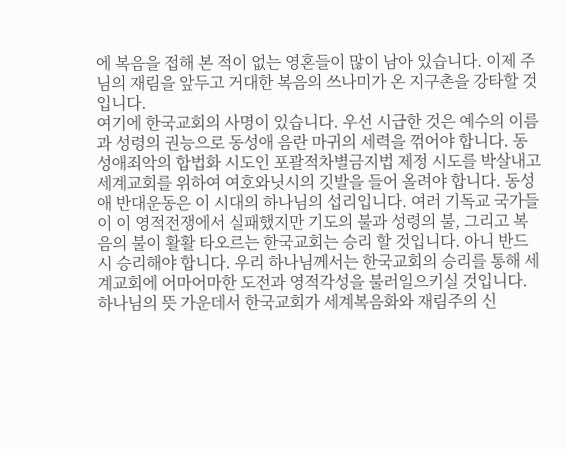에 복음을 접해 본 적이 없는 영혼들이 많이 남아 있습니다. 이제 주님의 재림을 앞두고 거대한 복음의 쓰나미가 온 지구촌을 강타할 것입니다.
여기에 한국교회의 사명이 있습니다. 우선 시급한 것은 예수의 이름과 성령의 권능으로 동성애 음란 마귀의 세력을 꺾어야 합니다. 동성애죄악의 합법화 시도인 포괄적차별금지법 제정 시도를 박살내고 세계교회를 위하여 여호와닛시의 깃발을 들어 올려야 합니다. 동성애 반대운동은 이 시대의 하나님의 섭리입니다. 여러 기독교 국가들이 이 영적전쟁에서 실패했지만 기도의 불과 성령의 불, 그리고 복음의 불이 활활 타오르는 한국교회는 승리 할 것입니다. 아니 반드시 승리해야 합니다. 우리 하나님께서는 한국교회의 승리를 통해 세계교회에 어마어마한 도전과 영적각성을 불러일으키실 것입니다. 하나님의 뜻 가운데서 한국교회가 세계복음화와 재림주의 신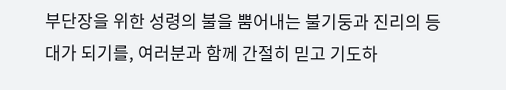부단장을 위한 성령의 불을 뿜어내는 불기둥과 진리의 등대가 되기를, 여러분과 함께 간절히 믿고 기도하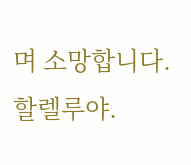며 소망합니다. 할렐루야.